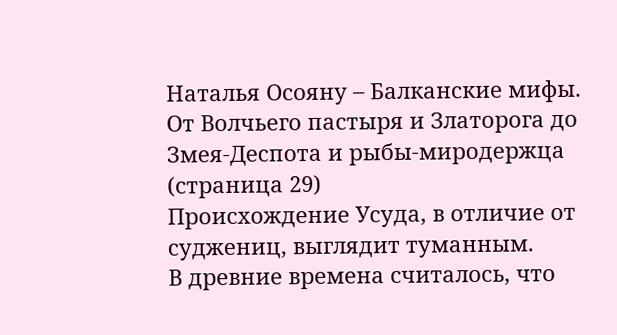Наталья Осояну – Балканские мифы. От Волчьего пастыря и Златорога до Змея-Деспота и рыбы-миродержца (страница 29)
Происхождение Усуда, в отличие от суджениц, выглядит туманным.
В древние времена считалось, что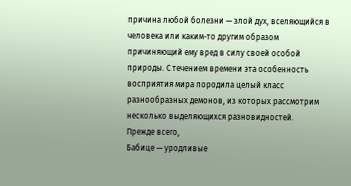причина любой болезни — злой дух, вселяющийся в человека или каким-то другим образом причиняющий ему вред в силу своей особой природы. С течением времени эта особенность восприятия мира породила целый класс разнообразных демонов, из которых рассмотрим несколько выделяющихся разновидностей.
Прежде всего,
Бабице — уродливые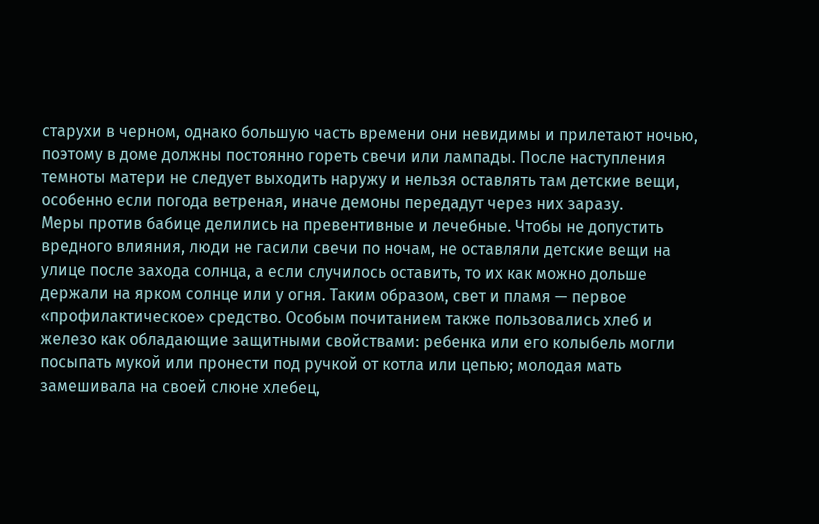старухи в черном, однако большую часть времени они невидимы и прилетают ночью, поэтому в доме должны постоянно гореть свечи или лампады. После наступления темноты матери не следует выходить наружу и нельзя оставлять там детские вещи, особенно если погода ветреная, иначе демоны передадут через них заразу.
Меры против бабице делились на превентивные и лечебные. Чтобы не допустить вредного влияния, люди не гасили свечи по ночам, не оставляли детские вещи на улице после захода солнца, а если случилось оставить, то их как можно дольше держали на ярком солнце или у огня. Таким образом, свет и пламя — первое «профилактическое» средство. Особым почитанием также пользовались хлеб и железо как обладающие защитными свойствами: ребенка или его колыбель могли посыпать мукой или пронести под ручкой от котла или цепью; молодая мать замешивала на своей слюне хлебец,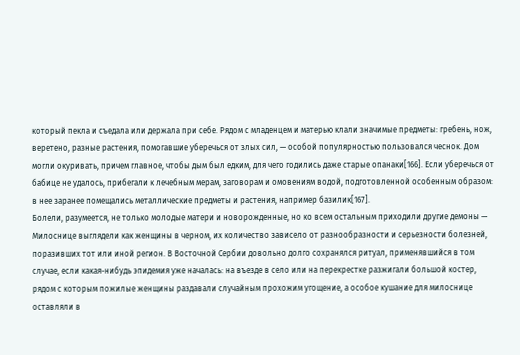который пекла и съедала или держала при себе. Рядом с младенцем и матерью клали значимые предметы: гребень, нож, веретено, разные растения, помогавшие уберечься от злых сил, — особой популярностью пользовался чеснок. Дом могли окуривать, причем главное, чтобы дым был едким, для чего годились даже старые опанаки[166]. Если уберечься от бабице не удалось, прибегали к лечебным мерам, заговорам и омовениям водой, подготовленной особенным образом: в нее заранее помещались металлические предметы и растения, например базилик[167].
Болели, разумеется, не только молодые матери и новорожденные, но ко всем остальным приходили другие демоны —
Милоснице выглядели как женщины в черном, их количество зависело от разнообразности и серьезности болезней, поразивших тот или иной регион. В Восточной Сербии довольно долго сохранялся ритуал, применявшийся в том случае, если какая-нибудь эпидемия уже началась: на въезде в село или на перекрестке разжигали большой костер, рядом с которым пожилые женщины раздавали случайным прохожим угощение, а особое кушание для милоснице оставляли в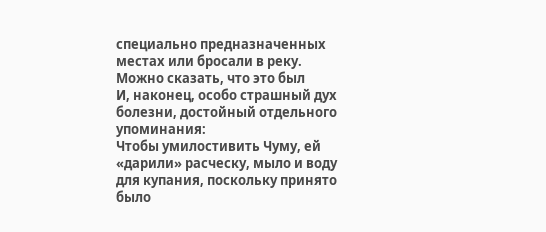специально предназначенных местах или бросали в реку. Можно сказать, что это был
И, наконец, особо страшный дух болезни, достойный отдельного упоминания:
Чтобы умилостивить Чуму, ей «дарили» расческу, мыло и воду для купания, поскольку принято было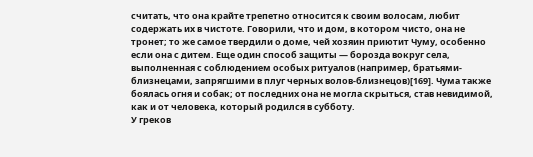считать, что она крайте трепетно относится к своим волосам, любит содержать их в чистоте. Говорили, что и дом, в котором чисто, она не тронет; то же самое твердили о доме, чей хозяин приютит Чуму, особенно если она с дитем. Еще один способ защиты — борозда вокруг села, выполненная с соблюдением особых ритуалов (например, братьями-близнецами, запрягшими в плуг черных волов-близнецов)[169]. Чума также боялась огня и собак; от последних она не могла скрыться, став невидимой, как и от человека, который родился в субботу.
У греков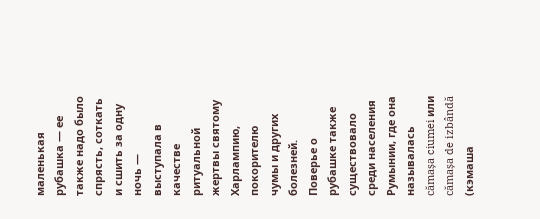маленькая рубашка — ее также надо было спрясть, соткать и сшить за одну ночь — выступала в качестве ритуальной жертвы святому Харлампию, покорителю чумы и других болезней. Поверье о рубашке также существовало среди населения Румынии, где она называлась cămașa ciumei или cămașa de izbândă (кэмаша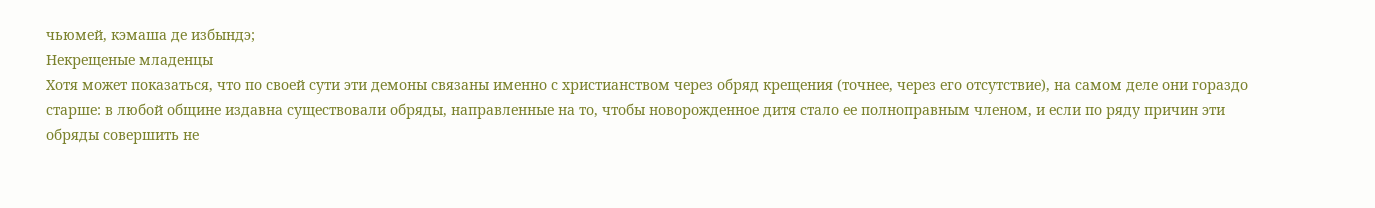чьюмей, кэмаша де избындэ;
Некрещеные младенцы
Хотя может показаться, что по своей сути эти демоны связаны именно с христианством через обряд крещения (точнее, через его отсутствие), на самом деле они гораздо старше: в любой общине издавна существовали обряды, направленные на то, чтобы новорожденное дитя стало ее полноправным членом, и если по ряду причин эти обряды совершить не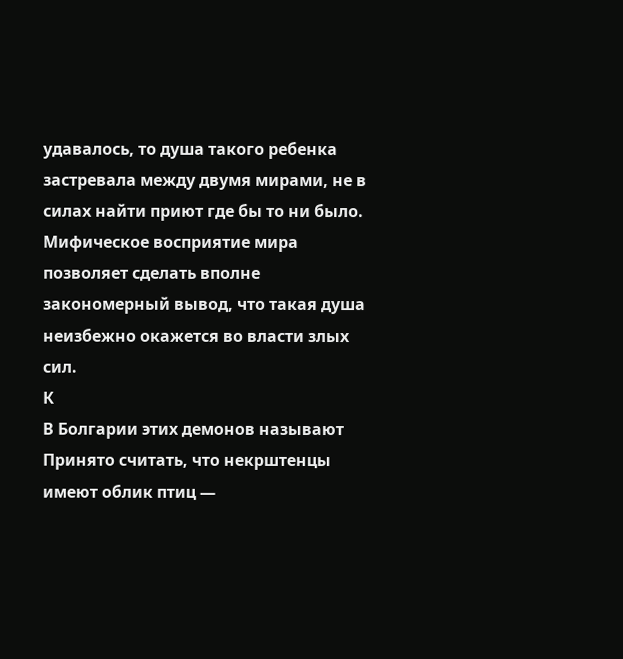удавалось, то душа такого ребенка застревала между двумя мирами, не в силах найти приют где бы то ни было. Мифическое восприятие мира позволяет сделать вполне закономерный вывод, что такая душа неизбежно окажется во власти злых сил.
К
В Болгарии этих демонов называют
Принято считать, что некрштенцы имеют облик птиц —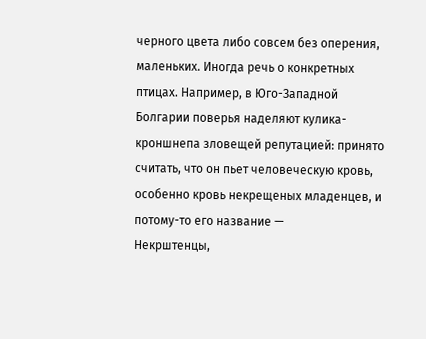черного цвета либо совсем без оперения, маленьких. Иногда речь о конкретных птицах. Например, в Юго-Западной Болгарии поверья наделяют кулика-кроншнепа зловещей репутацией: принято считать, что он пьет человеческую кровь, особенно кровь некрещеных младенцев, и потому-то его название —
Некрштенцы,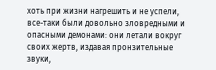хоть при жизни нагрешить и не успели, все-таки были довольно зловредными и опасными демонами: они летали вокруг своих жертв, издавая пронзительные звуки,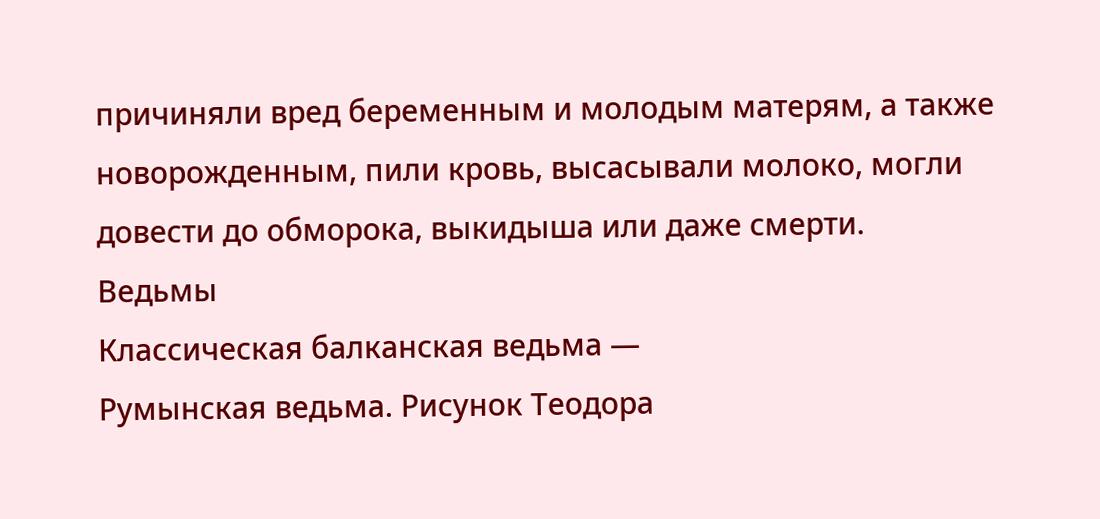причиняли вред беременным и молодым матерям, а также новорожденным, пили кровь, высасывали молоко, могли довести до обморока, выкидыша или даже смерти.
Ведьмы
Классическая балканская ведьма —
Румынская ведьма. Рисунок Теодора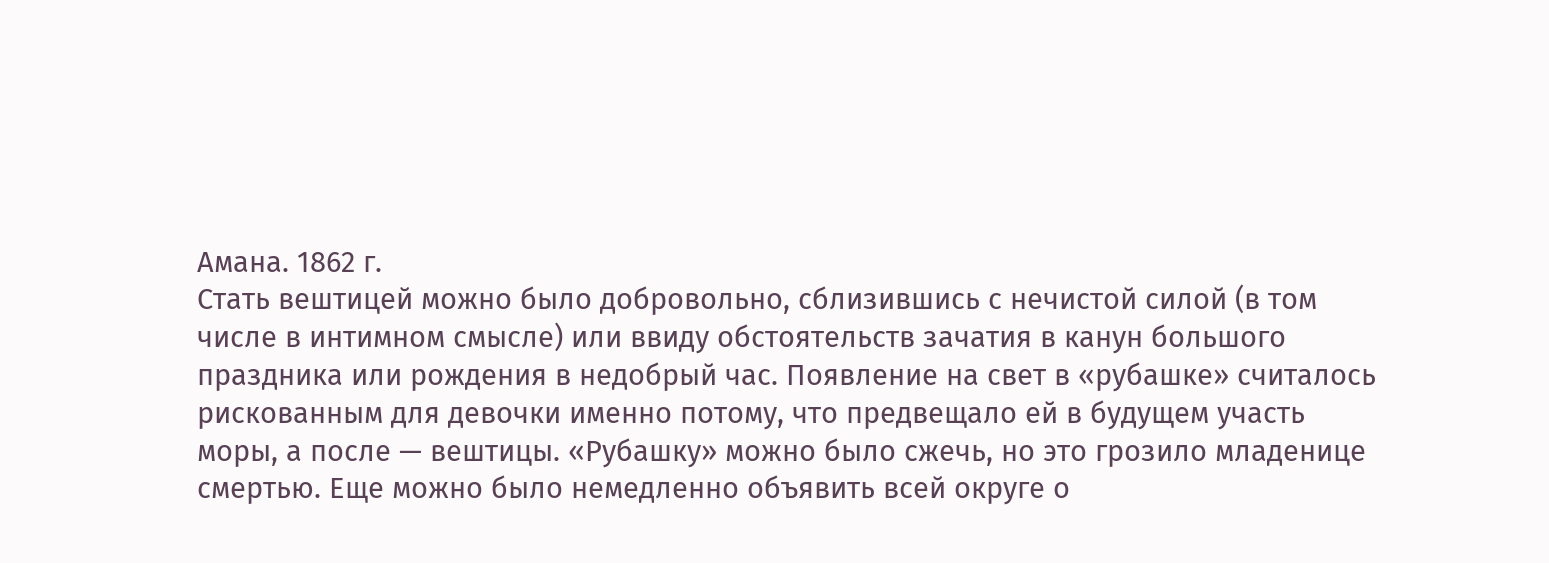Амана. 1862 г.
Стать вештицей можно было добровольно, сблизившись с нечистой силой (в том числе в интимном смысле) или ввиду обстоятельств зачатия в канун большого праздника или рождения в недобрый час. Появление на свет в «рубашке» считалось рискованным для девочки именно потому, что предвещало ей в будущем участь моры, а после — вештицы. «Рубашку» можно было сжечь, но это грозило младенице смертью. Еще можно было немедленно объявить всей округе о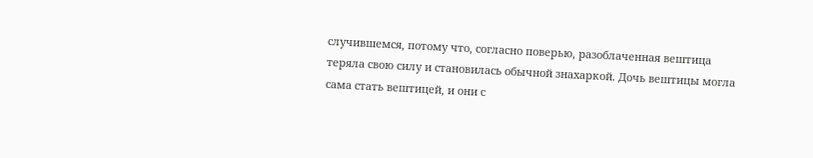случившемся, потому что, согласно поверью, разоблаченная вештица теряла свою силу и становилась обычной знахаркой. Дочь вештицы могла сама стать вештицей, и они с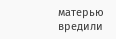матерью вредили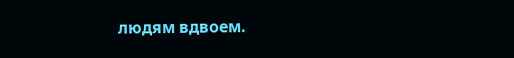людям вдвоем.